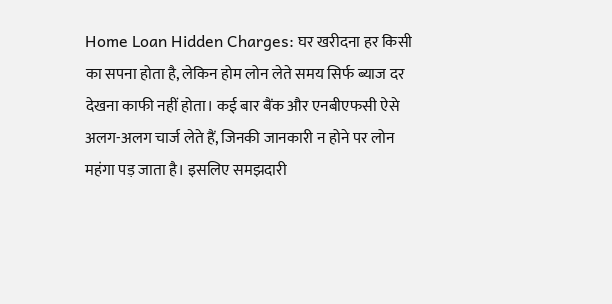Home Loan Hidden Charges: घर खरीदना हर किसी का सपना होता है, लेकिन होम लोन लेते समय सिर्फ ब्याज दर देखना काफी नहीं होता। कई बार बैंक और एनबीएफसी ऐसे अलग-अलग चार्ज लेते हैं, जिनकी जानकारी न होने पर लोन महंगा पड़ जाता है। इसलिए समझदारी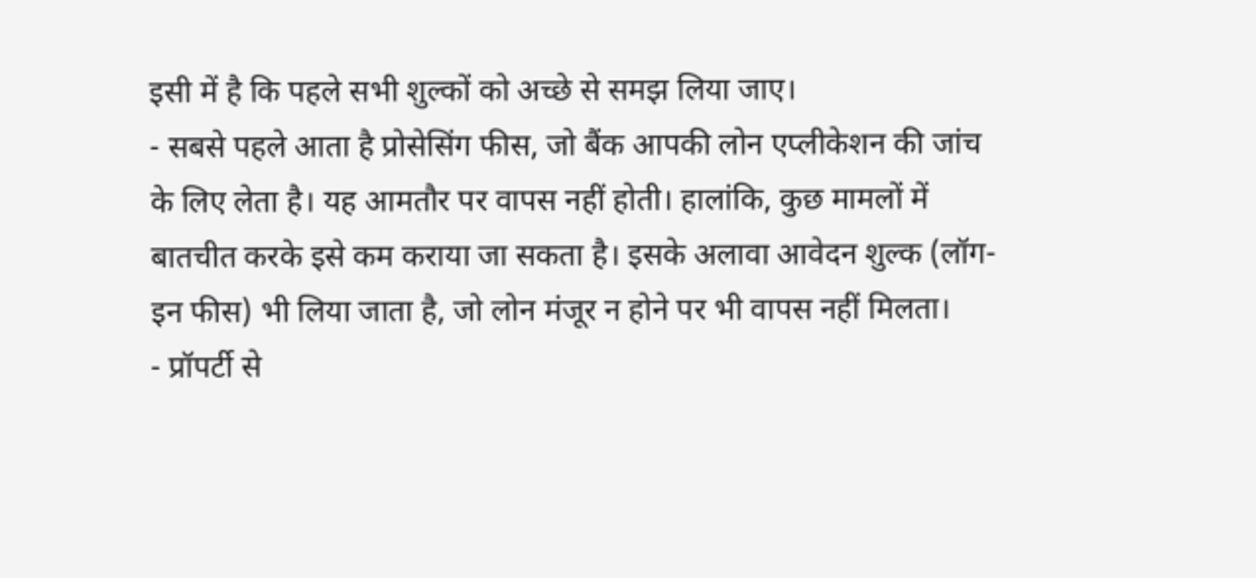इसी में है कि पहले सभी शुल्कों को अच्छे से समझ लिया जाए।
- सबसे पहले आता है प्रोसेसिंग फीस, जो बैंक आपकी लोन एप्लीकेशन की जांच के लिए लेता है। यह आमतौर पर वापस नहीं होती। हालांकि, कुछ मामलों में बातचीत करके इसे कम कराया जा सकता है। इसके अलावा आवेदन शुल्क (लॉग-इन फीस) भी लिया जाता है, जो लोन मंजूर न होने पर भी वापस नहीं मिलता।
- प्रॉपर्टी से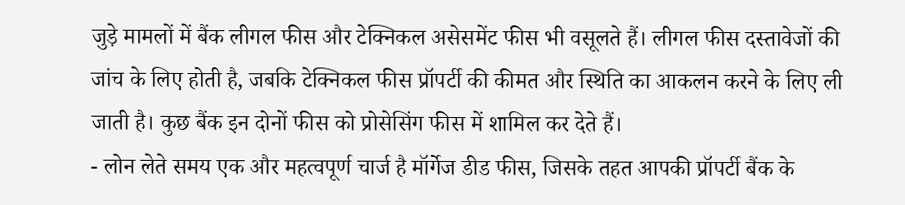जुड़े मामलों में बैंक लीगल फीस और टेक्निकल असेसमेंट फीस भी वसूलते हैं। लीगल फीस दस्तावेजों की जांच के लिए होती है, जबकि टेक्निकल फीस प्रॉपर्टी की कीमत और स्थिति का आकलन करने के लिए ली जाती है। कुछ बैंक इन दोनों फीस को प्रोसेसिंग फीस में शामिल कर देते हैं।
- लोन लेते समय एक और महत्वपूर्ण चार्ज है मॉर्गेज डीड फीस, जिसके तहत आपकी प्रॉपर्टी बैंक के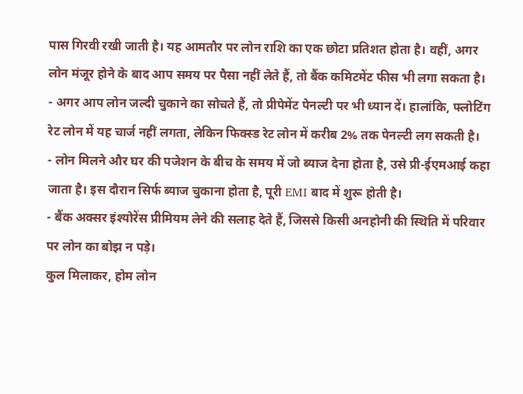पास गिरवी रखी जाती है। यह आमतौर पर लोन राशि का एक छोटा प्रतिशत होता है। वहीं, अगर लोन मंजूर होने के बाद आप समय पर पैसा नहीं लेते हैं, तो बैंक कमिटमेंट फीस भी लगा सकता है।
- अगर आप लोन जल्दी चुकाने का सोचते हैं, तो प्रीपेमेंट पेनल्टी पर भी ध्यान दें। हालांकि, फ्लोटिंग रेट लोन में यह चार्ज नहीं लगता, लेकिन फिक्स्ड रेट लोन में करीब 2% तक पेनल्टी लग सकती है।
- लोन मिलने और घर की पजेशन के बीच के समय में जो ब्याज देना होता है, उसे प्री-ईएमआई कहा जाता है। इस दौरान सिर्फ ब्याज चुकाना होता है, पूरी EMI बाद में शुरू होती है।
- बैंक अक्सर इंश्योरेंस प्रीमियम लेने की सलाह देते हैं, जिससे किसी अनहोनी की स्थिति में परिवार पर लोन का बोझ न पड़े।
कुल मिलाकर, होम लोन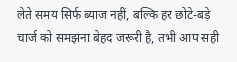लेते समय सिर्फ ब्याज नहीं, बल्कि हर छोटे-बड़े चार्ज को समझना बेहद जरूरी है, तभी आप सही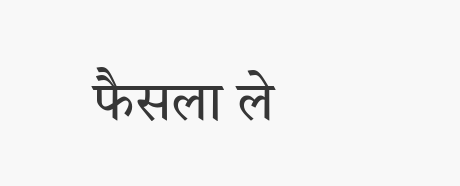फैसला ले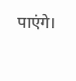पाएंगे।